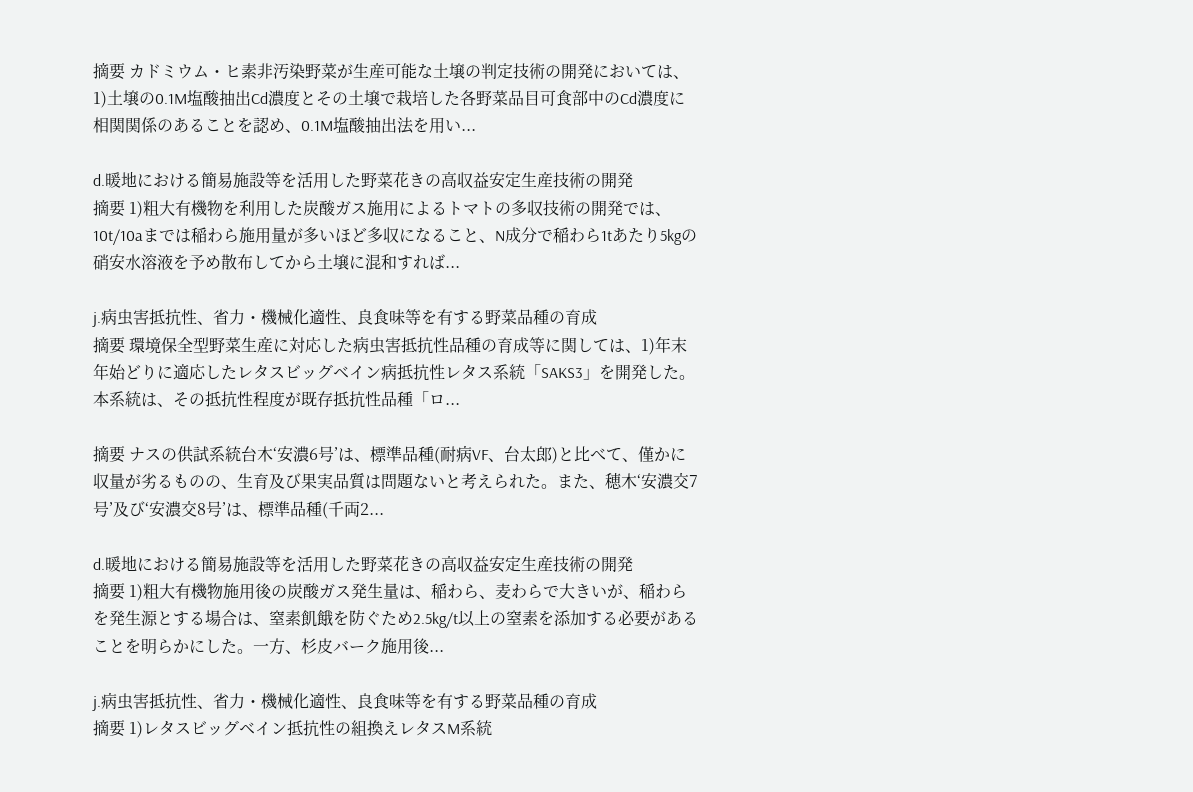摘要 カドミウム・ヒ素非汚染野菜が生産可能な土壌の判定技術の開発においては、1)土壌の0.1M塩酸抽出Cd濃度とその土壌で栽培した各野菜品目可食部中のCd濃度に相関関係のあることを認め、0.1M塩酸抽出法を用い...

d.暖地における簡易施設等を活用した野菜花きの高収益安定生産技術の開発
摘要 1)粗大有機物を利用した炭酸ガス施用によるトマトの多収技術の開発では、10t/10aまでは稲わら施用量が多いほど多収になること、N成分で稲わら1tあたり5kgの硝安水溶液を予め散布してから土壌に混和すれば...

j.病虫害抵抗性、省力・機械化適性、良食味等を有する野菜品種の育成
摘要 環境保全型野菜生産に対応した病虫害抵抗性品種の育成等に関しては、1)年末年始どりに適応したレタスビッグベイン病抵抗性レタス系統「SAKS3」を開発した。本系統は、その抵抗性程度が既存抵抗性品種「ロ...

摘要 ナスの供試系統台木‘安濃6号’は、標準品種(耐病VF、台太郎)と比べて、僅かに収量が劣るものの、生育及び果実品質は問題ないと考えられた。また、穂木‘安濃交7号’及び‘安濃交8号’は、標準品種(千両2...

d.暖地における簡易施設等を活用した野菜花きの高収益安定生産技術の開発
摘要 1)粗大有機物施用後の炭酸ガス発生量は、稲わら、麦わらで大きいが、稲わらを発生源とする場合は、窒素飢餓を防ぐため2.5kg/t以上の窒素を添加する必要があることを明らかにした。一方、杉皮バーク施用後...

j.病虫害抵抗性、省力・機械化適性、良食味等を有する野菜品種の育成
摘要 1)レタスビッグベイン抵抗性の組換えレタスM系統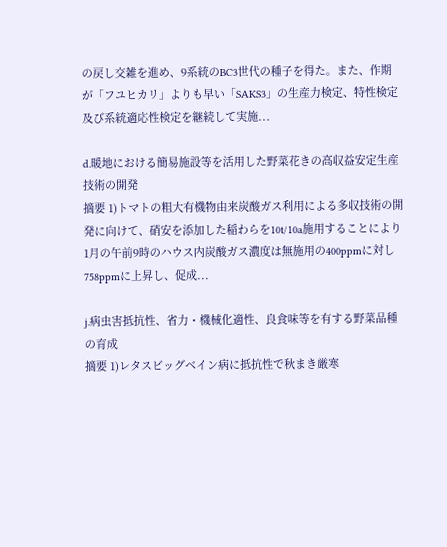の戻し交雑を進め、9系統のBC3世代の種子を得た。また、作期が「フユヒカリ」よりも早い「SAKS3」の生産力検定、特性検定及び系統適応性検定を継続して実施...

d.暖地における簡易施設等を活用した野菜花きの高収益安定生産技術の開発
摘要 1)トマトの粗大有機物由来炭酸ガス利用による多収技術の開発に向けて、硝安を添加した稲わらを10t/10a施用することにより1月の午前9時のハウス内炭酸ガス濃度は無施用の400ppmに対し758ppmに上昇し、促成...

j.病虫害抵抗性、省力・機械化適性、良食味等を有する野菜品種の育成
摘要 1)レタスビッグベイン病に抵抗性で秋まき厳寒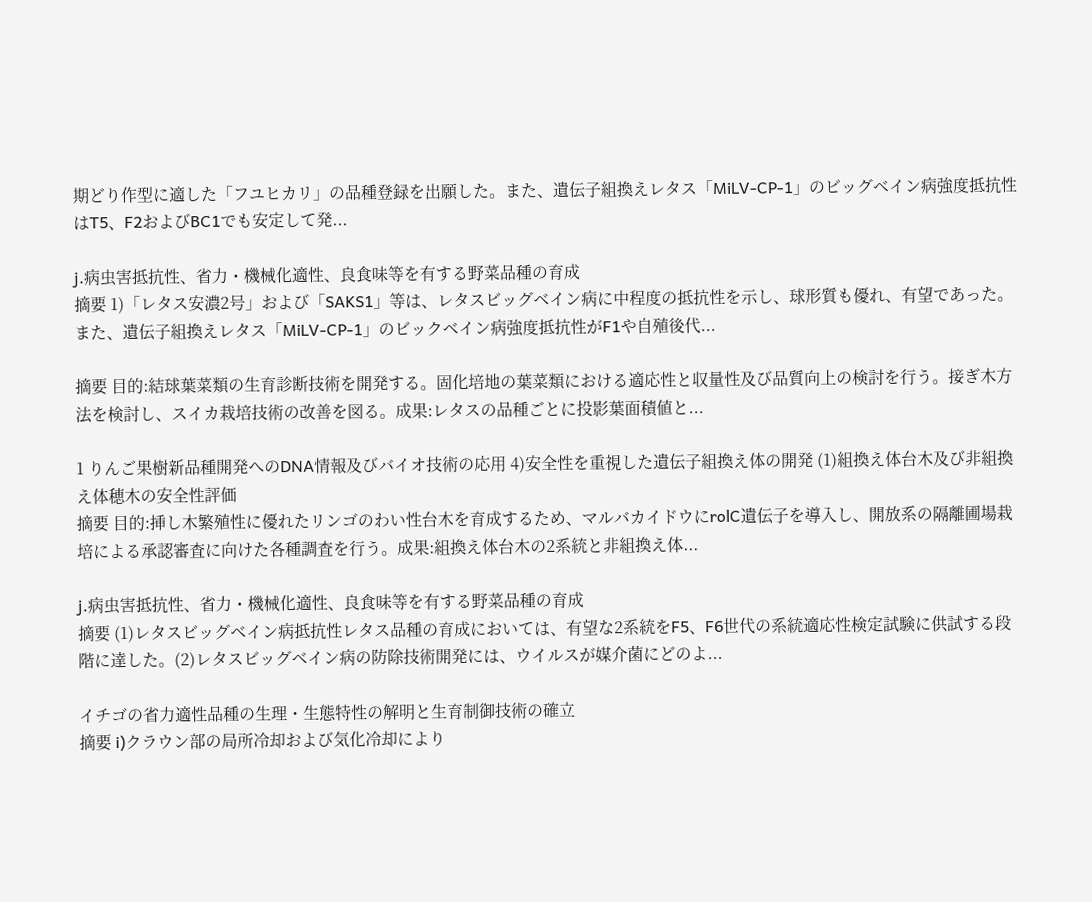期どり作型に適した「フユヒカリ」の品種登録を出願した。また、遺伝子組換えレタス「MiLV-CP-1」のビッグベイン病強度抵抗性はT5、F2およびBC1でも安定して発...

j.病虫害抵抗性、省力・機械化適性、良食味等を有する野菜品種の育成
摘要 1)「レタス安濃2号」および「SAKS1」等は、レタスビッグベイン病に中程度の抵抗性を示し、球形質も優れ、有望であった。また、遺伝子組換えレタス「MiLV-CP-1」のビックベイン病強度抵抗性がF1や自殖後代...

摘要 目的:結球葉菜類の生育診断技術を開発する。固化培地の葉菜類における適応性と収量性及び品質向上の検討を行う。接ぎ木方法を検討し、スイカ栽培技術の改善を図る。成果:レタスの品種ごとに投影葉面積値と...

1 りんご果樹新品種開発へのDNA情報及びバイオ技術の応用 4)安全性を重視した遺伝子組換え体の開発 (1)組換え体台木及び非組換え体穂木の安全性評価
摘要 目的:挿し木繁殖性に優れたリンゴのわい性台木を育成するため、マルバカイドウにrolC遺伝子を導入し、開放系の隔離圃場栽培による承認審査に向けた各種調査を行う。成果:組換え体台木の2系統と非組換え体...

j.病虫害抵抗性、省力・機械化適性、良食味等を有する野菜品種の育成
摘要 (1)レタスビッグベイン病抵抗性レタス品種の育成においては、有望な2系統をF5、F6世代の系統適応性検定試験に供試する段階に達した。(2)レタスビッグベイン病の防除技術開発には、ウイルスが媒介菌にどのよ...

イチゴの省力適性品種の生理・生態特性の解明と生育制御技術の確立
摘要 i)クラウン部の局所冷却および気化冷却により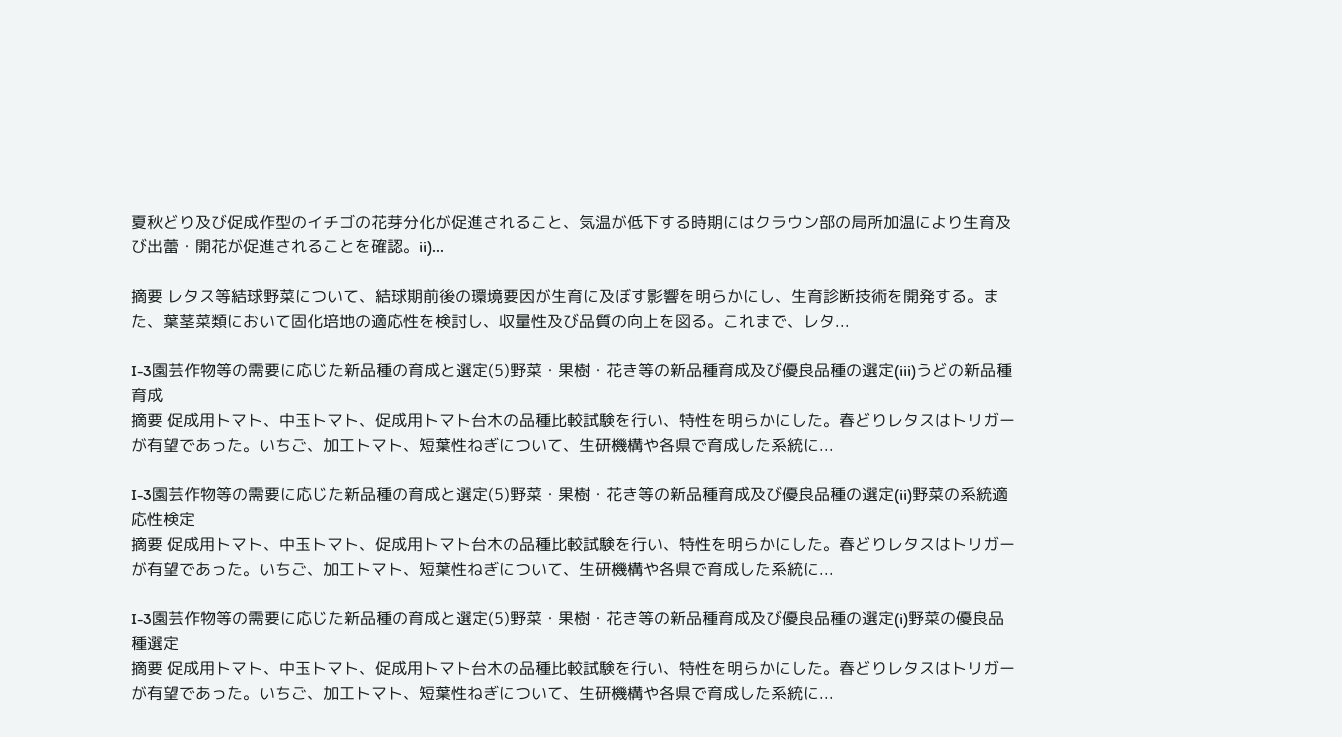夏秋どり及び促成作型のイチゴの花芽分化が促進されること、気温が低下する時期にはクラウン部の局所加温により生育及び出蕾・開花が促進されることを確認。ii)...

摘要 レタス等結球野菜について、結球期前後の環境要因が生育に及ぼす影響を明らかにし、生育診断技術を開発する。また、葉茎菜類において固化培地の適応性を検討し、収量性及び品質の向上を図る。これまで、レタ...

I-3園芸作物等の需要に応じた新品種の育成と選定(5)野菜・果樹・花き等の新品種育成及び優良品種の選定(iii)うどの新品種育成
摘要 促成用トマト、中玉トマト、促成用トマト台木の品種比較試験を行い、特性を明らかにした。春どりレタスはトリガーが有望であった。いちご、加工トマト、短葉性ねぎについて、生研機構や各県で育成した系統に...

I-3園芸作物等の需要に応じた新品種の育成と選定(5)野菜・果樹・花き等の新品種育成及び優良品種の選定(ii)野菜の系統適応性検定
摘要 促成用トマト、中玉トマト、促成用トマト台木の品種比較試験を行い、特性を明らかにした。春どりレタスはトリガーが有望であった。いちご、加工トマト、短葉性ねぎについて、生研機構や各県で育成した系統に...

I-3園芸作物等の需要に応じた新品種の育成と選定(5)野菜・果樹・花き等の新品種育成及び優良品種の選定(i)野菜の優良品種選定
摘要 促成用トマト、中玉トマト、促成用トマト台木の品種比較試験を行い、特性を明らかにした。春どりレタスはトリガーが有望であった。いちご、加工トマト、短葉性ねぎについて、生研機構や各県で育成した系統に...